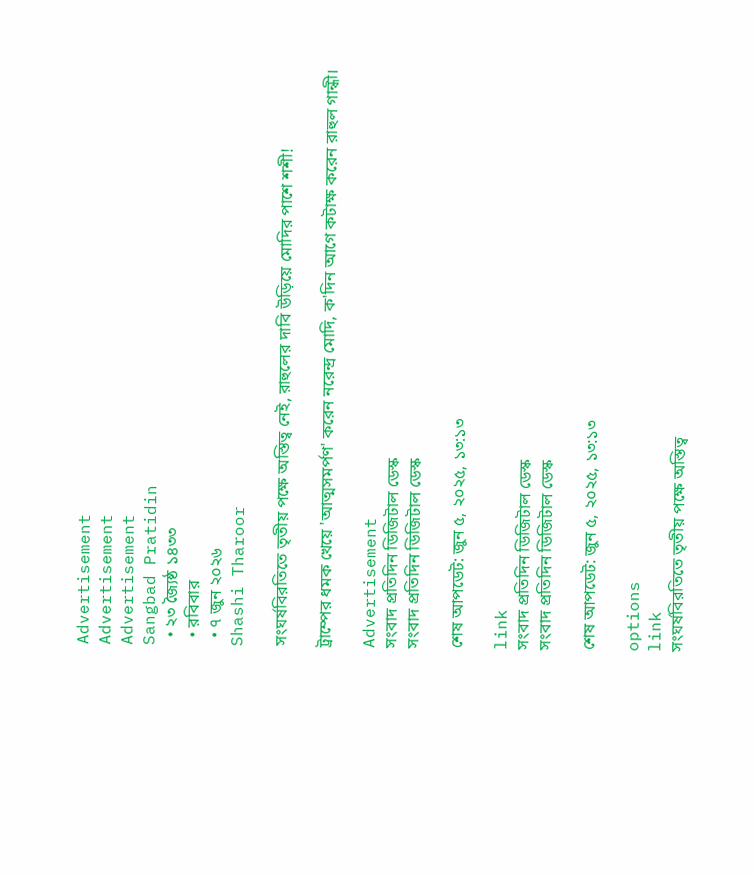Advertisement
Advertisement
Advertisement
Sangbad Pratidin
  • ২৩ জ্যৈষ্ঠ ১৪৩৩
  • রবিবার
  • ৭ জুন ২০২৬
Shashi Tharoor

সংঘর্ষবিরতিতে তৃতীয় পক্ষে অস্তিত্ব নেই, রাহুলের দাবি উড়িয়ে মোদির পাশে শশী!

ট্রাম্পের ধমক খেয়ে 'আত্মসমর্পণ' করেন নরেন্দ্র মোদি, ক'দিন আগে কটাক্ষ করেন রাহুল গান্ধী।

Advertisement
সংবাদ প্রতিদিন ডিজিটাল ডেস্ক
সংবাদ প্রতিদিন ডিজিটাল ডেস্ক

শেষ আপডেট: জুন ৫, ২০২৫, ১৩:১৩

link
সংবাদ প্রতিদিন ডিজিটাল ডেস্ক
সংবাদ প্রতিদিন ডিজিটাল ডেস্ক

শেষ আপডেট: জুন ৫, ২০২৫, ১৩:১৩

options
link
সংঘর্ষবিরতিতে তৃতীয় পক্ষে অস্তিত্ব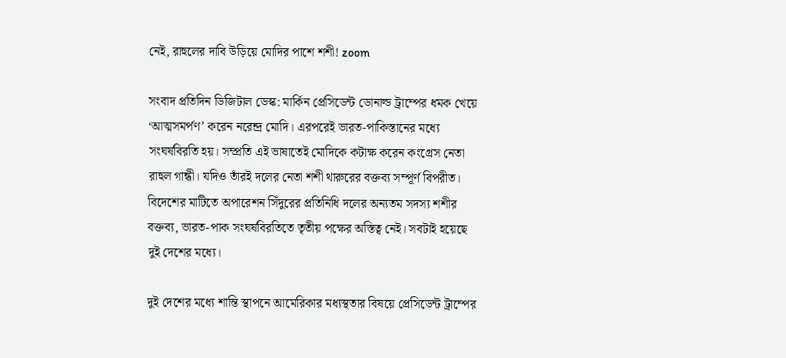নেই, রাহুলের দাবি উড়িয়ে মোদির পাশে শশী! zoom

সংবাদ প্রতিদিন ডিজিটাল ডেস্ক: মার্কিন প্রেসিডেন্ট ডোনাল্ড ট্রাম্পের ধমক খেয়ে ‘আত্মসমর্পণ’ করেন নরেন্দ্র মোদি। এরপরেই ভারত-পাকিস্তানের মধ্যে সংঘর্ষবিরতি হয়। সম্প্রতি এই ভাষাতেই মোদিকে কটাক্ষ করেন কংগ্রেস নেতা রাহুল গান্ধী। যদিও তাঁরই দলের নেতা শশী থারুরের বক্তব্য সম্পূর্ণ বিপরীত। বিদেশের মাটিতে অপারেশন সিঁদুরের প্রতিনিধি দলের অন্যতম সদস্য শশীর বক্তব্য, ভারত-পাক সংঘর্ষবিরতিতে তৃতীয় পক্ষের অস্তিত্ব নেই। সবটাই হয়েছে দুই দেশের মধ্যে।

দুই দেশের মধ্যে শান্তি স্থাপনে আমেরিকার মধ্যস্থতার বিষয়ে প্রেসিডেন্ট ট্রাম্পের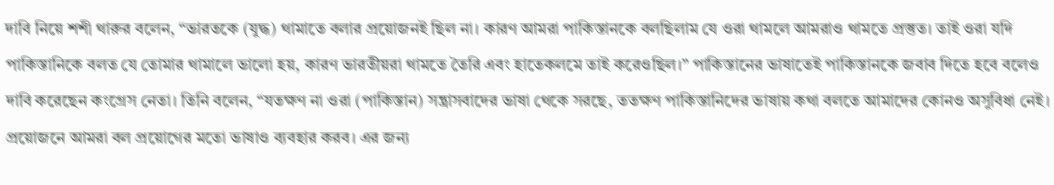দাবি নিয়ে শশী থারুর বলেন, “ভারতকে (যুদ্ধ) থামাতে বলার প্রয়োজনই ছিল না। কারণ আমরা পাকিস্তানকে বলছিলাম যে ওরা থামলে আমরাও থামতে প্রস্তুত। তাই ওরা যদি পাকিস্তানিকে বলত যে তোমার থামালে ভালো হয়, কারণ ভারতীয়রা থামতে তৈরি এবং হাতেকলমে তাই করেওছিল।” পাকিস্তানের ভাষাতেই পাকিস্তানকে জবাব দিতে হবে বলেও দাবি করেছেন কংগ্রেস নেতা। তিনি বলেন, “যতক্ষণ না ওরা (পাকিস্তান) সন্ত্রাসবাদের ভাষা থেকে সরছে, ততক্ষণ পাকিস্তানিদের ভাষায় কথা বলতে আমাদের কোনও অসুবিধা নেই। প্রয়োজনে আমরা বল প্রয়োগের মতো ভাষাও ব্যবহার করব। এর জন্য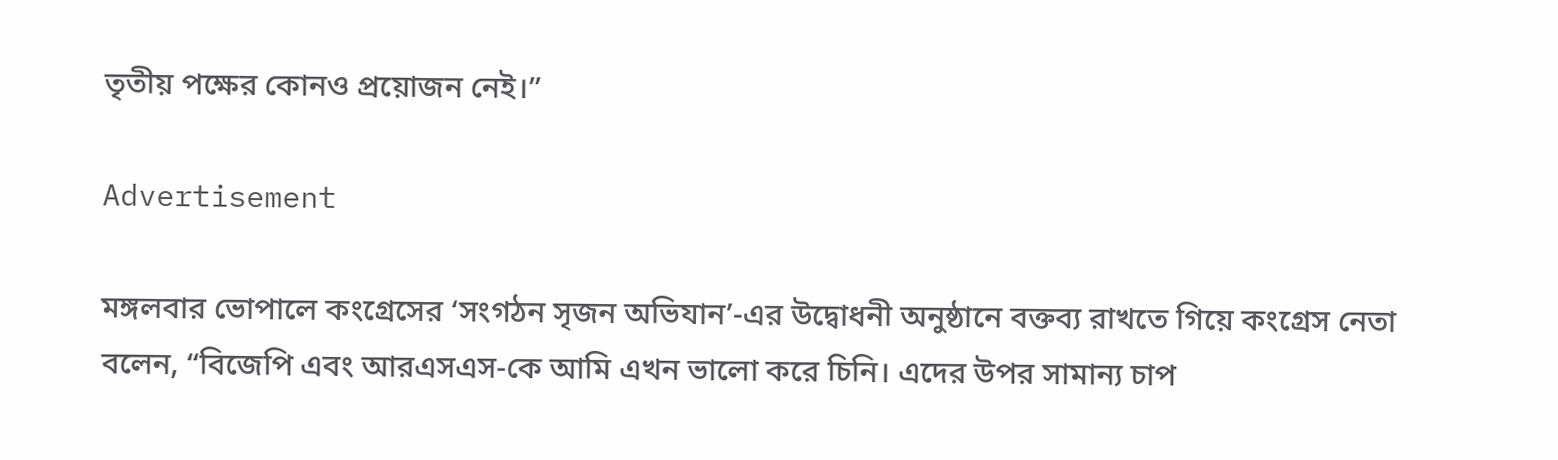তৃতীয় পক্ষের কোনও প্রয়োজন নেই।”

Advertisement

মঙ্গলবার ভোপালে কংগ্রেসের ‘সংগঠন সৃজন অভিযান’-এর উদ্বোধনী অনুষ্ঠানে বক্তব্য রাখতে গিয়ে কংগ্রেস নেতা বলেন, “বিজেপি এবং আরএসএস-কে আমি এখন ভালো করে চিনি। এদের উপর সামান্য চাপ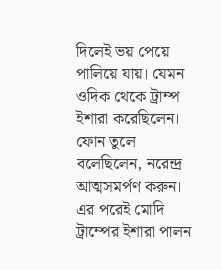দিলেই ভয় পেয়ে পালিয়ে যায়। যেমন ওদিক থেকে ট্রাম্প ইশারা করেছিলেন। ফোন তুলে বলেছিলেন, নরেন্দ্র আত্মসমর্পণ করুন। এর পরেই মোদি ট্রাম্পের ইশারা পালন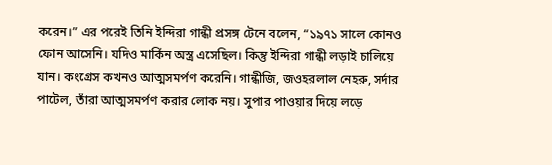করেন।” এর পরেই তিনি ইন্দিরা গান্ধী প্রসঙ্গ টেনে বলেন, “১৯৭১ সালে কোনও ফোন আসেনি। যদিও মার্কিন অস্ত্র এসেছিল। কিন্তু ইন্দিরা গান্ধী লড়াই চালিয়ে যান। কংগ্রেস কখনও আত্মসমর্পণ করেনি। গান্ধীজি, জওহরলাল নেহরু, সর্দার পাটেল, তাঁরা আত্মসমর্পণ করার লোক নয়। সুপার পাওয়ার দিয়ে লড়ে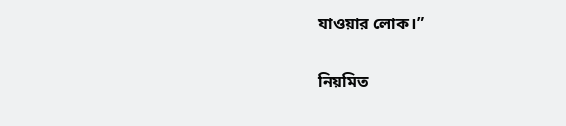যাওয়ার লোক।”

নিয়মিত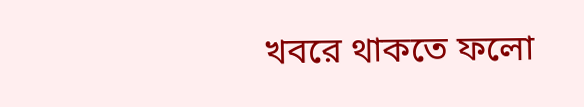খবরে থাকতে ফলো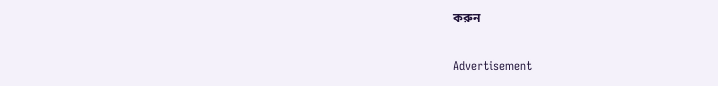করুন

Advertisement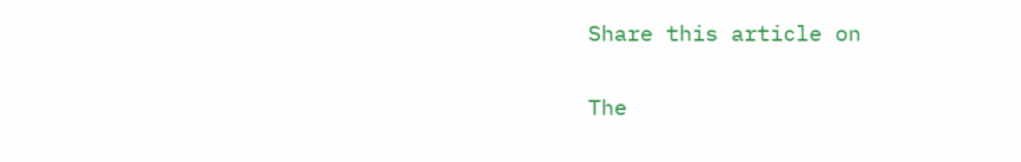Share this article on

The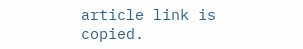article link is copied.